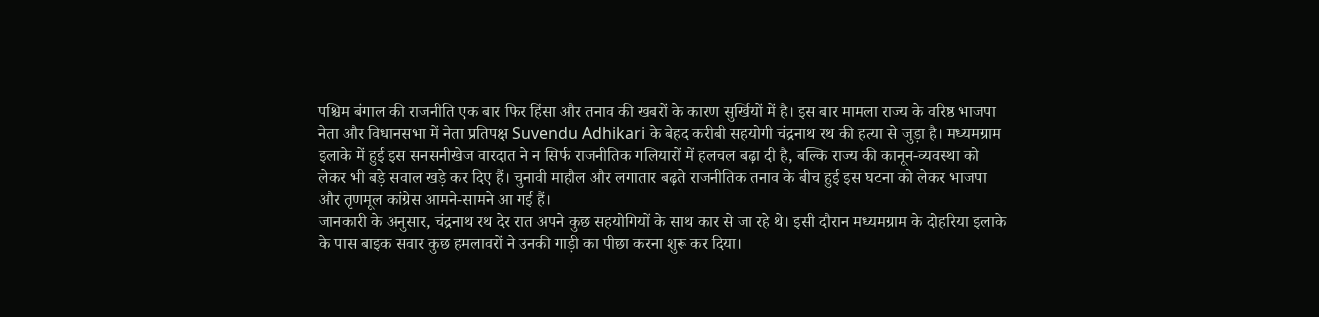पश्चिम बंगाल की राजनीति एक बार फिर हिंसा और तनाव की खबरों के कारण सुर्खियों में है। इस बार मामला राज्य के वरिष्ठ भाजपा नेता और विधानसभा में नेता प्रतिपक्ष Suvendu Adhikari के बेहद करीबी सहयोगी चंद्रनाथ रथ की हत्या से जुड़ा है। मध्यमग्राम इलाके में हुई इस सनसनीखेज वारदात ने न सिर्फ राजनीतिक गलियारों में हलचल बढ़ा दी है, बल्कि राज्य की कानून-व्यवस्था को लेकर भी बड़े सवाल खड़े कर दिए हैं। चुनावी माहौल और लगातार बढ़ते राजनीतिक तनाव के बीच हुई इस घटना को लेकर भाजपा और तृणमूल कांग्रेस आमने-सामने आ गई हैं।
जानकारी के अनुसार, चंद्रनाथ रथ देर रात अपने कुछ सहयोगियों के साथ कार से जा रहे थे। इसी दौरान मध्यमग्राम के दोहरिया इलाके के पास बाइक सवार कुछ हमलावरों ने उनकी गाड़ी का पीछा करना शुरू कर दिया।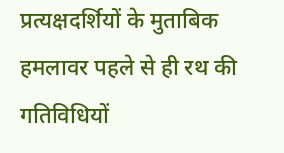प्रत्यक्षदर्शियों के मुताबिक हमलावर पहले से ही रथ की गतिविधियों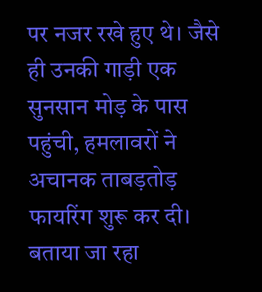पर नजर रखे हुए थे। जैसे ही उनकी गाड़ी एक सुनसान मोड़ के पास पहुंची, हमलावरों ने अचानक ताबड़तोड़ फायरिंग शुरू कर दी। बताया जा रहा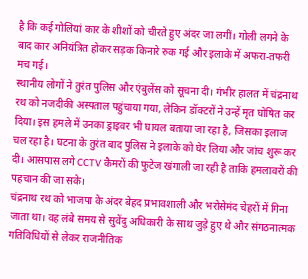है कि कई गोलियां कार के शीशों को चीरते हुए अंदर जा लगीं। गोली लगने के बाद कार अनियंत्रित होकर सड़क किनारे रुक गई और इलाके में अफरा-तफरी मच गई।
स्थानीय लोगों ने तुरंत पुलिस और एंबुलेंस को सूचना दी। गंभीर हालत में चंद्रनाथ रथ को नजदीकी अस्पताल पहुंचाया गया, लेकिन डॉक्टरों ने उन्हें मृत घोषित कर दिया। इस हमले में उनका ड्राइवर भी घायल बताया जा रहा है, जिसका इलाज चल रहा है। घटना के तुरंत बाद पुलिस ने इलाके को घेर लिया और जांच शुरू कर दी। आसपास लगे CCTV कैमरों की फुटेज खंगाली जा रही है ताकि हमलावरों की पहचान की जा सके।
चंद्रनाथ रथ को भाजपा के अंदर बेहद प्रभावशाली और भरोसेमंद चेहरों में गिना जाता था। वह लंबे समय से सुवेंदु अधिकारी के साथ जुड़े हुए थे और संगठनात्मक गतिविधियों से लेकर राजनीतिक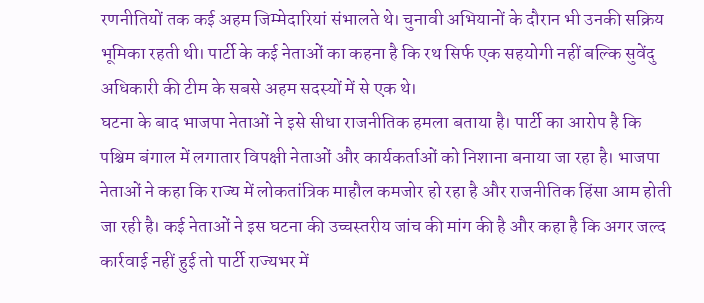रणनीतियों तक कई अहम जिम्मेदारियां संभालते थे। चुनावी अभियानों के दौरान भी उनकी सक्रिय भूमिका रहती थी। पार्टी के कई नेताओं का कहना है कि रथ सिर्फ एक सहयोगी नहीं बल्कि सुवेंदु अधिकारी की टीम के सबसे अहम सदस्यों में से एक थे।
घटना के बाद भाजपा नेताओं ने इसे सीधा राजनीतिक हमला बताया है। पार्टी का आरोप है कि पश्चिम बंगाल में लगातार विपक्षी नेताओं और कार्यकर्ताओं को निशाना बनाया जा रहा है। भाजपा नेताओं ने कहा कि राज्य में लोकतांत्रिक माहौल कमजोर हो रहा है और राजनीतिक हिंसा आम होती जा रही है। कई नेताओं ने इस घटना की उच्चस्तरीय जांच की मांग की है और कहा है कि अगर जल्द कार्रवाई नहीं हुई तो पार्टी राज्यभर में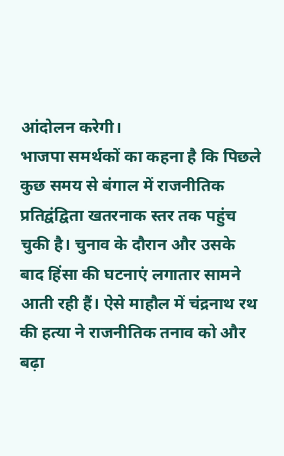आंदोलन करेगी।
भाजपा समर्थकों का कहना है कि पिछले कुछ समय से बंगाल में राजनीतिक प्रतिद्वंद्विता खतरनाक स्तर तक पहुंच चुकी है। चुनाव के दौरान और उसके बाद हिंसा की घटनाएं लगातार सामने आती रही हैं। ऐसे माहौल में चंद्रनाथ रथ की हत्या ने राजनीतिक तनाव को और बढ़ा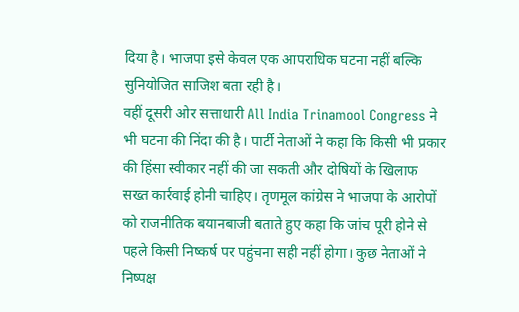दिया है। भाजपा इसे केवल एक आपराधिक घटना नहीं बल्कि सुनियोजित साजिश बता रही है।
वहीं दूसरी ओर सत्ताधारी All India Trinamool Congress ने भी घटना की निंदा की है। पार्टी नेताओं ने कहा कि किसी भी प्रकार की हिंसा स्वीकार नहीं की जा सकती और दोषियों के खिलाफ सख्त कार्रवाई होनी चाहिए। तृणमूल कांग्रेस ने भाजपा के आरोपों को राजनीतिक बयानबाजी बताते हुए कहा कि जांच पूरी होने से पहले किसी निष्कर्ष पर पहुंचना सही नहीं होगा। कुछ नेताओं ने निष्पक्ष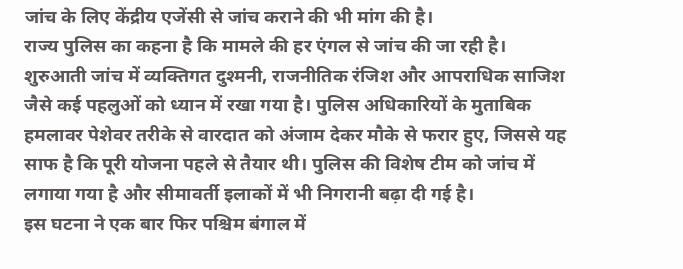जांच के लिए केंद्रीय एजेंसी से जांच कराने की भी मांग की है।
राज्य पुलिस का कहना है कि मामले की हर एंगल से जांच की जा रही है। शुरुआती जांच में व्यक्तिगत दुश्मनी, राजनीतिक रंजिश और आपराधिक साजिश जैसे कई पहलुओं को ध्यान में रखा गया है। पुलिस अधिकारियों के मुताबिक हमलावर पेशेवर तरीके से वारदात को अंजाम देकर मौके से फरार हुए, जिससे यह साफ है कि पूरी योजना पहले से तैयार थी। पुलिस की विशेष टीम को जांच में लगाया गया है और सीमावर्ती इलाकों में भी निगरानी बढ़ा दी गई है।
इस घटना ने एक बार फिर पश्चिम बंगाल में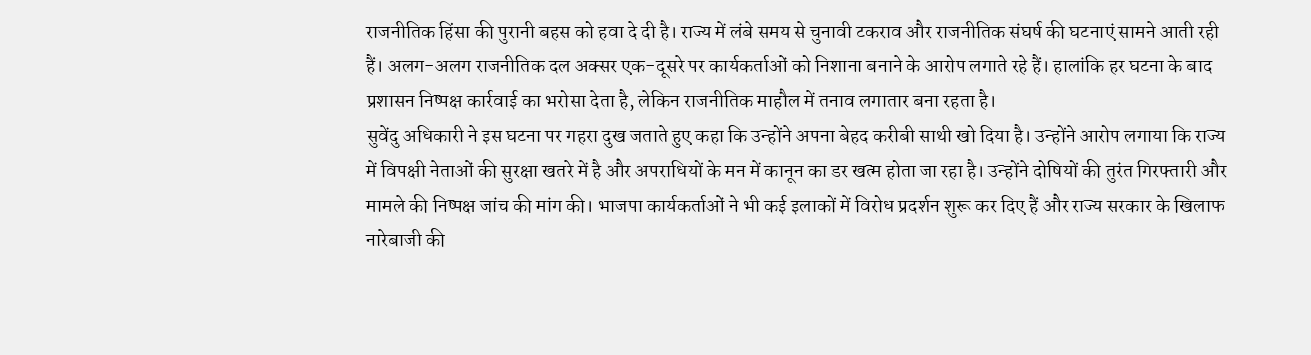राजनीतिक हिंसा की पुरानी बहस को हवा दे दी है। राज्य में लंबे समय से चुनावी टकराव और राजनीतिक संघर्ष की घटनाएं सामने आती रही हैं। अलग-अलग राजनीतिक दल अक्सर एक-दूसरे पर कार्यकर्ताओं को निशाना बनाने के आरोप लगाते रहे हैं। हालांकि हर घटना के बाद प्रशासन निष्पक्ष कार्रवाई का भरोसा देता है, लेकिन राजनीतिक माहौल में तनाव लगातार बना रहता है।
सुवेंदु अधिकारी ने इस घटना पर गहरा दुख जताते हुए कहा कि उन्होंने अपना बेहद करीबी साथी खो दिया है। उन्होंने आरोप लगाया कि राज्य में विपक्षी नेताओं की सुरक्षा खतरे में है और अपराधियों के मन में कानून का डर खत्म होता जा रहा है। उन्होंने दोषियों की तुरंत गिरफ्तारी और मामले की निष्पक्ष जांच की मांग की। भाजपा कार्यकर्ताओं ने भी कई इलाकों में विरोध प्रदर्शन शुरू कर दिए हैं और राज्य सरकार के खिलाफ नारेबाजी की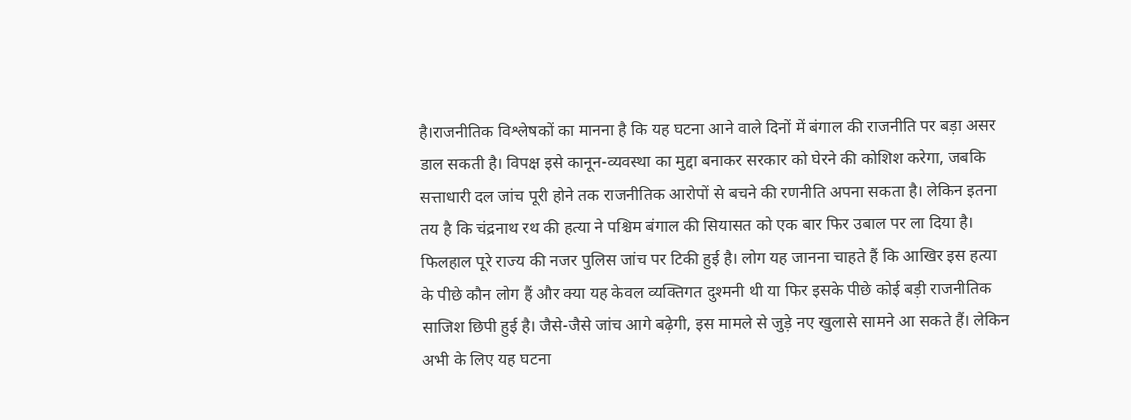है।राजनीतिक विश्लेषकों का मानना है कि यह घटना आने वाले दिनों में बंगाल की राजनीति पर बड़ा असर डाल सकती है। विपक्ष इसे कानून-व्यवस्था का मुद्दा बनाकर सरकार को घेरने की कोशिश करेगा, जबकि सत्ताधारी दल जांच पूरी होने तक राजनीतिक आरोपों से बचने की रणनीति अपना सकता है। लेकिन इतना तय है कि चंद्रनाथ रथ की हत्या ने पश्चिम बंगाल की सियासत को एक बार फिर उबाल पर ला दिया है।
फिलहाल पूरे राज्य की नजर पुलिस जांच पर टिकी हुई है। लोग यह जानना चाहते हैं कि आखिर इस हत्या के पीछे कौन लोग हैं और क्या यह केवल व्यक्तिगत दुश्मनी थी या फिर इसके पीछे कोई बड़ी राजनीतिक साजिश छिपी हुई है। जैसे-जैसे जांच आगे बढ़ेगी, इस मामले से जुड़े नए खुलासे सामने आ सकते हैं। लेकिन अभी के लिए यह घटना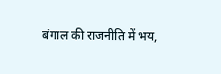बंगाल की राजनीति में भय,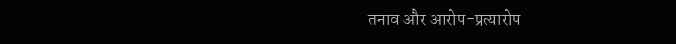तनाव और आरोप-प्रत्यारोप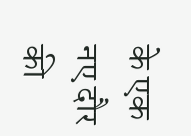के एक नए दौर की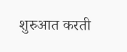शुरुआत करती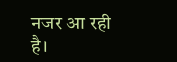नजर आ रही है।